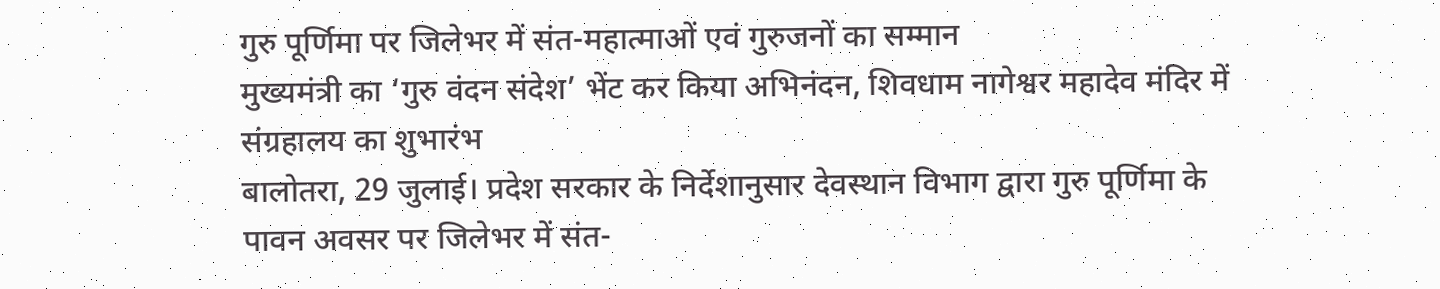गुरु पूर्णिमा पर जिलेभर में संत-महात्माओं एवं गुरुजनों का सम्मान
मुख्यमंत्री का ‘गुरु वंदन संदेश’ भेंट कर किया अभिनंदन, शिवधाम नागेश्वर महादेव मंदिर में संग्रहालय का शुभारंभ
बालोतरा, 29 जुलाई। प्रदेश सरकार के निर्देशानुसार देवस्थान विभाग द्वारा गुरु पूर्णिमा के पावन अवसर पर जिलेभर में संत-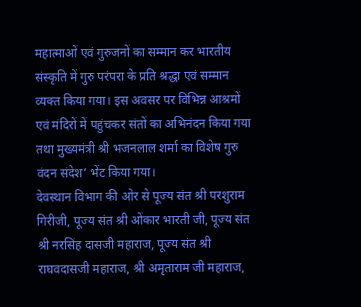महात्माओं एवं गुरुजनों का सम्मान कर भारतीय संस्कृति में गुरु परंपरा के प्रति श्रद्धा एवं सम्मान व्यक्त किया गया। इस अवसर पर विभिन्न आश्रमों एवं मंदिरों में पहुंचकर संतों का अभिनंदन किया गया तथा मुख्यमंत्री श्री भजनलाल शर्मा का विशेष गुरु वंदन संदेश’ भेंट किया गया।
देवस्थान विभाग की ओर से पूज्य संत श्री परशुराम गिरीजी, पूज्य संत श्री ओंकार भारती जी, पूज्य संत श्री नरसिंह दासजी महाराज, पूज्य संत श्री राघवदासजी महाराज, श्री अमृताराम जी महाराज,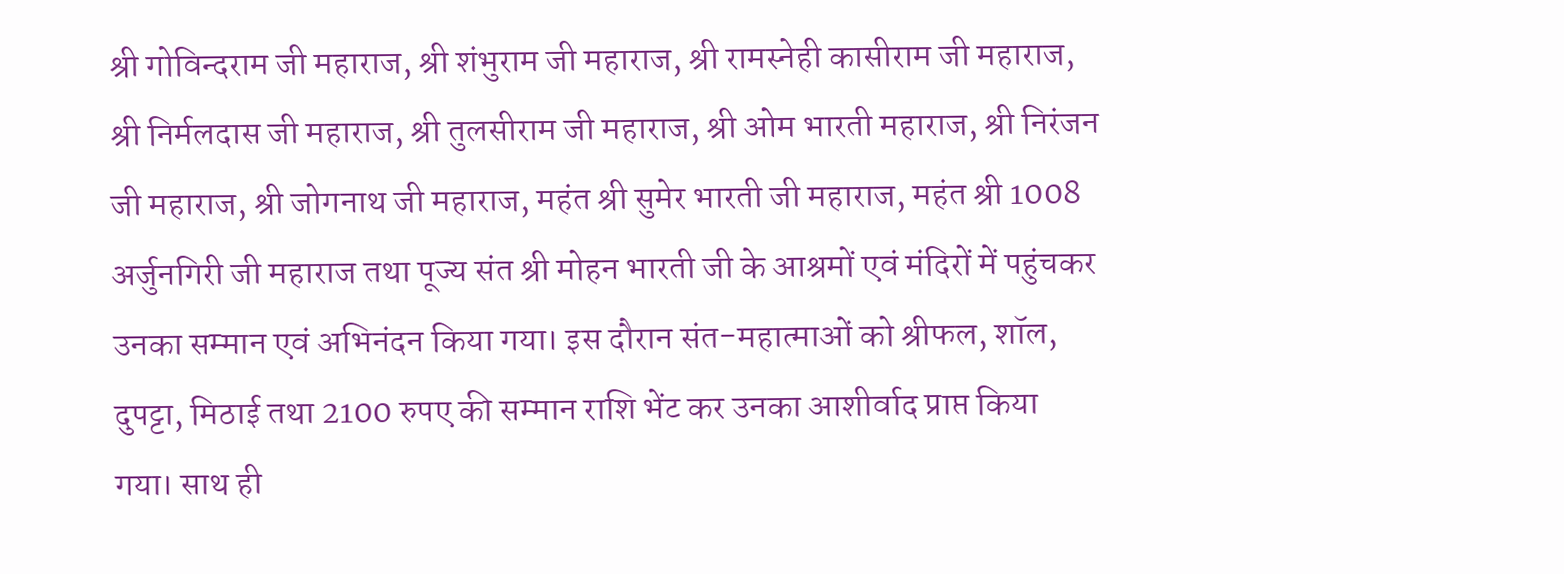श्री गोविन्दराम जी महाराज, श्री शंभुराम जी महाराज, श्री रामस्नेही कासीराम जी महाराज, श्री निर्मलदास जी महाराज, श्री तुलसीराम जी महाराज, श्री ओम भारती महाराज, श्री निरंजन जी महाराज, श्री जोगनाथ जी महाराज, महंत श्री सुमेर भारती जी महाराज, महंत श्री 1008 अर्जुनगिरी जी महाराज तथा पूज्य संत श्री मोहन भारती जी के आश्रमों एवं मंदिरों में पहुंचकर उनका सम्मान एवं अभिनंदन किया गया। इस दौरान संत-महात्माओं को श्रीफल, शॉल, दुपट्टा, मिठाई तथा 2100 रुपए की सम्मान राशि भेंट कर उनका आशीर्वाद प्राप्त किया गया। साथ ही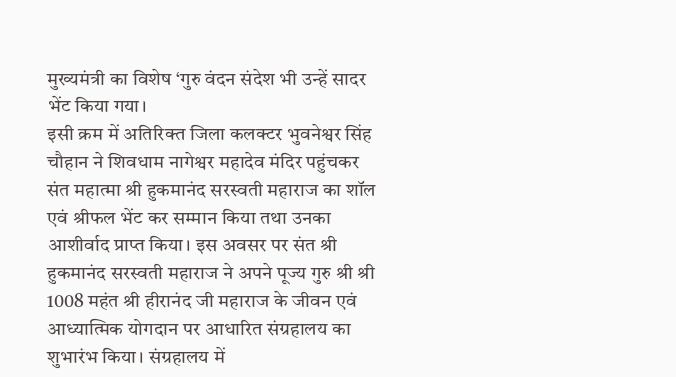मुख्यमंत्री का विशेष ‘गुरु वंदन संदेश भी उन्हें सादर भेंट किया गया।
इसी क्रम में अतिरिक्त जिला कलक्टर भुवनेश्वर सिंह चौहान ने शिवधाम नागेश्वर महादेव मंदिर पहुंचकर संत महात्मा श्री हुकमानंद सरस्वती महाराज का शॉल एवं श्रीफल भेंट कर सम्मान किया तथा उनका आशीर्वाद प्राप्त किया। इस अवसर पर संत श्री हुकमानंद सरस्वती महाराज ने अपने पूज्य गुरु श्री श्री 1008 महंत श्री हीरानंद जी महाराज के जीवन एवं आध्यात्मिक योगदान पर आधारित संग्रहालय का शुभारंभ किया। संग्रहालय में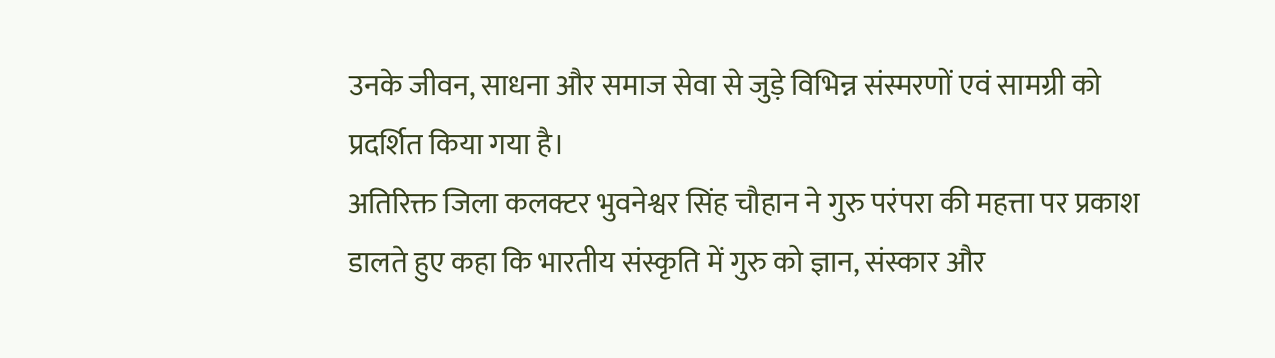उनके जीवन, साधना और समाज सेवा से जुड़े विभिन्न संस्मरणों एवं सामग्री को प्रदर्शित किया गया है।
अतिरिक्त जिला कलक्टर भुवनेश्वर सिंह चौहान ने गुरु परंपरा की महत्ता पर प्रकाश डालते हुए कहा कि भारतीय संस्कृति में गुरु को ज्ञान, संस्कार और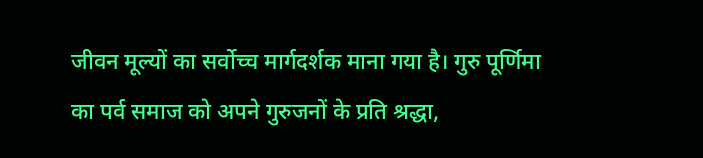जीवन मूल्यों का सर्वोच्च मार्गदर्शक माना गया है। गुरु पूर्णिमा का पर्व समाज को अपने गुरुजनों के प्रति श्रद्धा,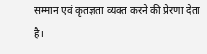सम्मान एवं कृतज्ञता व्यक्त करने की प्रेरणा देता है।